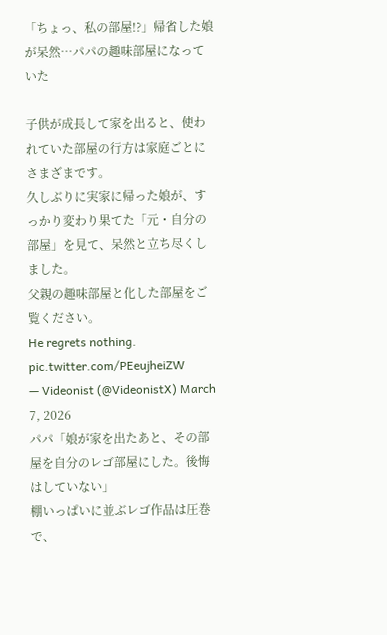「ちょっ、私の部屋!?」帰省した娘が呆然…パパの趣味部屋になっていた

子供が成長して家を出ると、使われていた部屋の行方は家庭ごとにさまざまです。
久しぶりに実家に帰った娘が、すっかり変わり果てた「元・自分の部屋」を見て、呆然と立ち尽くしました。
父親の趣味部屋と化した部屋をご覧ください。
He regrets nothing. pic.twitter.com/PEeujheiZW
— Videonist (@VideonistX) March 7, 2026
パパ「娘が家を出たあと、その部屋を自分のレゴ部屋にした。後悔はしていない」
棚いっぱいに並ぶレゴ作品は圧巻で、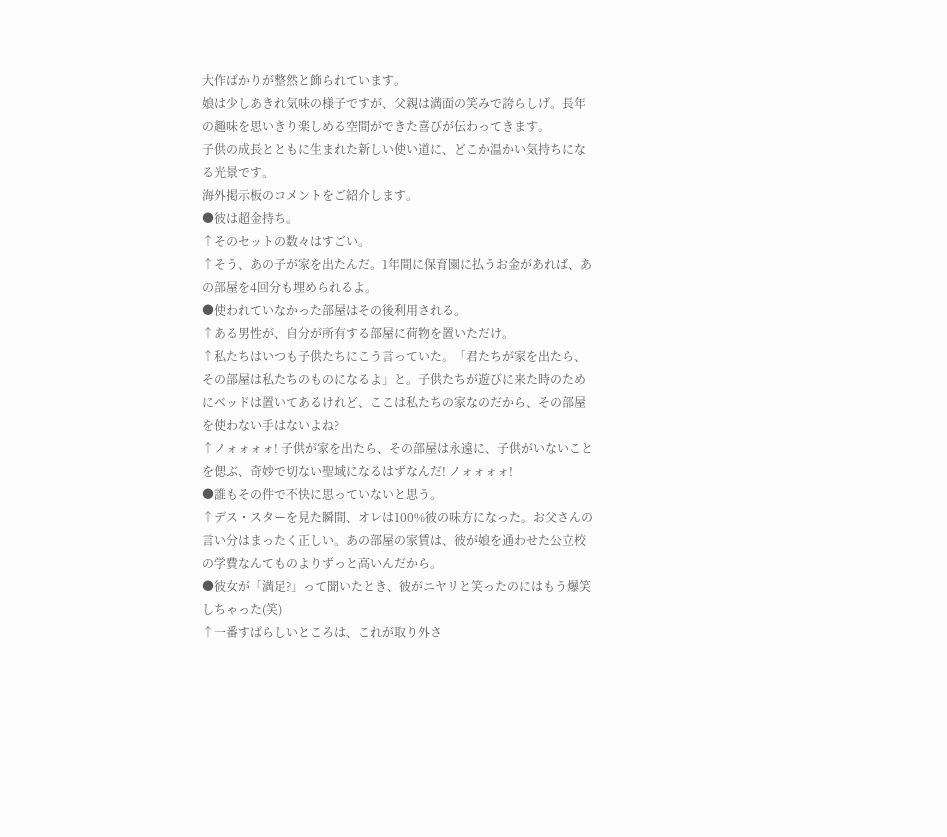大作ばかりが整然と飾られています。
娘は少しあきれ気味の様子ですが、父親は満面の笑みで誇らしげ。長年の趣味を思いきり楽しめる空間ができた喜びが伝わってきます。
子供の成長とともに生まれた新しい使い道に、どこか温かい気持ちになる光景です。
海外掲示板のコメントをご紹介します。
●彼は超金持ち。
↑そのセットの数々はすごい。
↑そう、あの子が家を出たんだ。1年間に保育園に払うお金があれば、あの部屋を4回分も埋められるよ。
●使われていなかった部屋はその後利用される。
↑ある男性が、自分が所有する部屋に荷物を置いただけ。
↑私たちはいつも子供たちにこう言っていた。「君たちが家を出たら、その部屋は私たちのものになるよ」と。子供たちが遊びに来た時のためにベッドは置いてあるけれど、ここは私たちの家なのだから、その部屋を使わない手はないよね?
↑ノォォォォ! 子供が家を出たら、その部屋は永遠に、子供がいないことを偲ぶ、奇妙で切ない聖域になるはずなんだ! ノォォォォ!
●誰もその件で不快に思っていないと思う。
↑デス・スターを見た瞬間、オレは100%彼の味方になった。お父さんの言い分はまったく正しい。あの部屋の家賃は、彼が娘を通わせた公立校の学費なんてものよりずっと高いんだから。
●彼女が「満足?」って聞いたとき、彼がニヤリと笑ったのにはもう爆笑しちゃった(笑)
↑一番すばらしいところは、これが取り外さ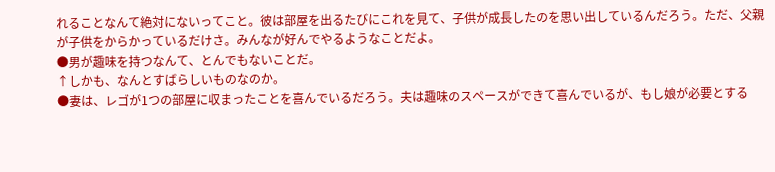れることなんて絶対にないってこと。彼は部屋を出るたびにこれを見て、子供が成長したのを思い出しているんだろう。ただ、父親が子供をからかっているだけさ。みんなが好んでやるようなことだよ。
●男が趣味を持つなんて、とんでもないことだ。
↑しかも、なんとすばらしいものなのか。
●妻は、レゴが1つの部屋に収まったことを喜んでいるだろう。夫は趣味のスペースができて喜んでいるが、もし娘が必要とする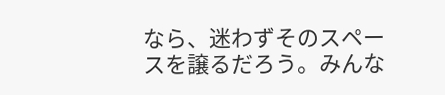なら、迷わずそのスペースを譲るだろう。みんな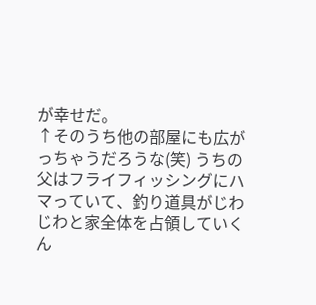が幸せだ。
↑そのうち他の部屋にも広がっちゃうだろうな(笑) うちの父はフライフィッシングにハマっていて、釣り道具がじわじわと家全体を占領していくん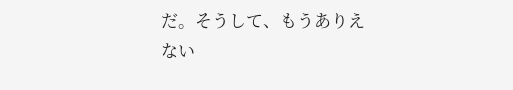だ。そうして、もうありえない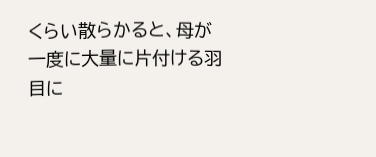くらい散らかると、母が一度に大量に片付ける羽目に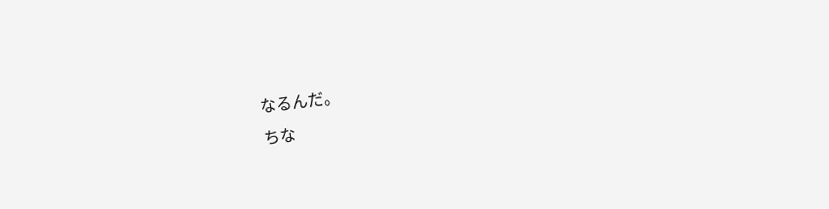なるんだ。
ちな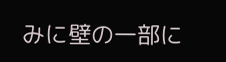みに壁の一部に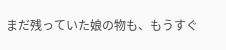まだ残っていた娘の物も、もうすぐ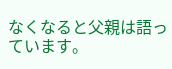なくなると父親は語っています。